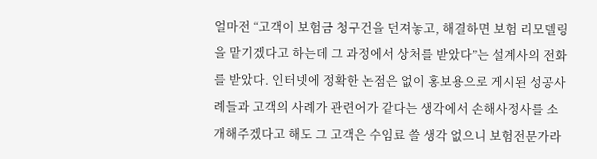얼마전 “고객이 보험금 청구건을 던져놓고, 해결하면 보험 리모델링을 맡기겠다고 하는데 그 과정에서 상처를 받았다”는 설계사의 전화를 받았다. 인터넷에 정확한 논점은 없이 홍보용으로 게시된 성공사례들과 고객의 사례가 관련어가 같다는 생각에서 손해사정사를 소개해주겠다고 해도 그 고객은 수임료 쓸 생각 없으니 보험전문가라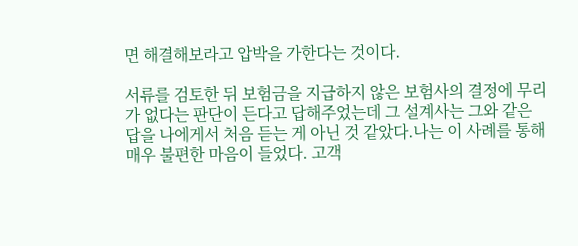면 해결해보라고 압박을 가한다는 것이다.

서류를 검토한 뒤 보험금을 지급하지 않은 보험사의 결정에 무리가 없다는 판단이 든다고 답해주었는데 그 설계사는 그와 같은 답을 나에게서 처음 듣는 게 아닌 것 같았다.나는 이 사례를 통해 매우 불편한 마음이 들었다. 고객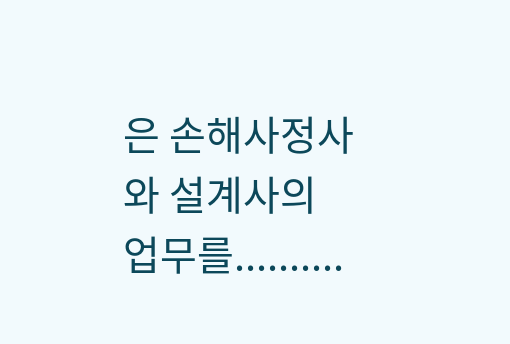은 손해사정사와 설계사의 업무를..........